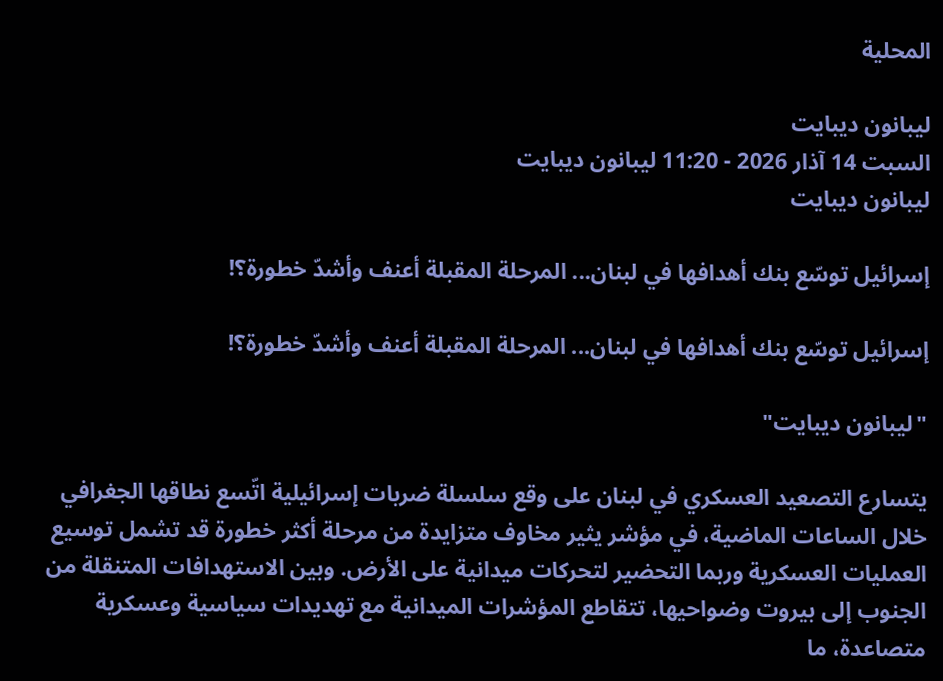المحلية

ليبانون ديبايت
السبت 14 آذار 2026 - 11:20 ليبانون ديبايت
ليبانون ديبايت

إسرائيل توسّع بنك أهدافها في لبنان... المرحلة المقبلة أعنف وأشدّ خطورة؟!

إسرائيل توسّع بنك أهدافها في لبنان... المرحلة المقبلة أعنف وأشدّ خطورة؟!

"ليبانون ديبايت"

يتسارع التصعيد العسكري في لبنان على وقع سلسلة ضربات إسرائيلية اتّسع نطاقها الجغرافي خلال الساعات الماضية، في مؤشر يثير مخاوف متزايدة من مرحلة أكثر خطورة قد تشمل توسيع العمليات العسكرية وربما التحضير لتحركات ميدانية على الأرض. وبين الاستهدافات المتنقلة من الجنوب إلى بيروت وضواحيها، تتقاطع المؤشرات الميدانية مع تهديدات سياسية وعسكرية متصاعدة، ما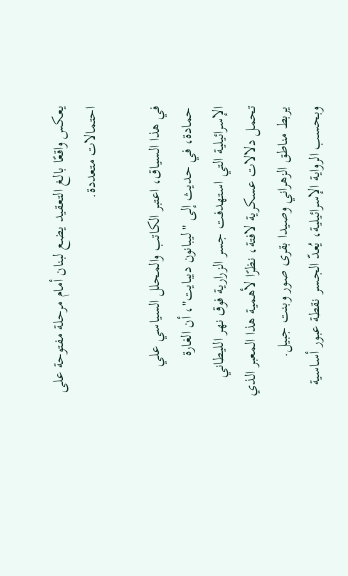يعكس واقعًا بالغ التعقيد يضع لبنان أمام مرحلة مفتوحة على احتمالات متعددة.

في هذا السياق، اعتبر الكاتب والمحلل السياسي علي حمادة، في حديث إلى "ليبانون ديبايت"، أن الغارة الإسرائيلية التي استهدفت جسر الزرارية فوق نهر الليطاني تحمل دلالات عسكرية لافتة، نظرًا لأهمية هذا المعبر الذي يربط مناطق الزهراني وصيدا بقرى صور وبنت جبيل. وبحسب الرواية الإسرائيلية، يُعدّ الجسر نقطة عبور أساسية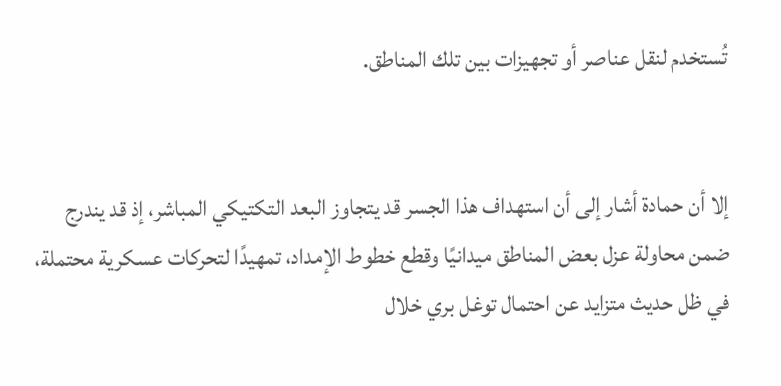تُستخدم لنقل عناصر أو تجهيزات بين تلك المناطق.


إلا أن حمادة أشار إلى أن استهداف هذا الجسر قد يتجاوز البعد التكتيكي المباشر، إذ قد يندرج ضمن محاولة عزل بعض المناطق ميدانيًا وقطع خطوط الإمداد، تمهيدًا لتحركات عسكرية محتملة، في ظل حديث متزايد عن احتمال توغل بري خلال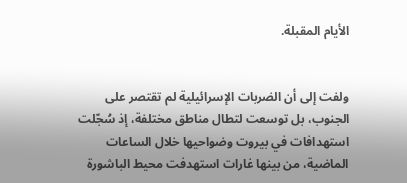الأيام المقبلة.


ولفت إلى أن الضربات الإسرائيلية لم تقتصر على الجنوب، بل توسعت لتطال مناطق مختلفة، إذ سُجّلت استهدافات في بيروت وضواحيها خلال الساعات الماضية، من بينها غارات استهدفت محيط الباشورة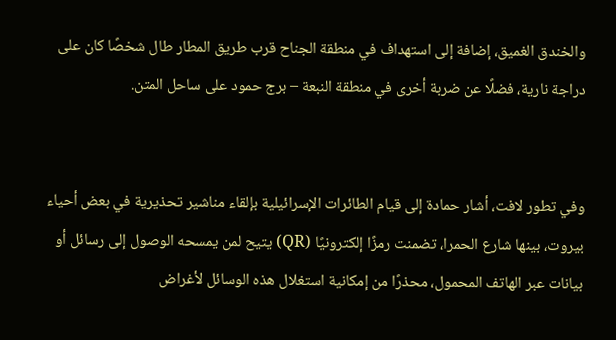والخندق الغميق، إضافة إلى استهداف في منطقة الجناح قرب طريق المطار طال شخصًا كان على دراجة نارية، فضلًا عن ضربة أخرى في منطقة النبعة – برج حمود على ساحل المتن.


وفي تطور لافت، أشار حمادة إلى قيام الطائرات الإسرائيلية بإلقاء مناشير تحذيرية في بعض أحياء بيروت، بينها شارع الحمرا، تضمنت رمزًا إلكترونيًا (QR) يتيح لمن يمسحه الوصول إلى رسائل أو بيانات عبر الهاتف المحمول، محذرًا من إمكانية استغلال هذه الوسائل لأغراض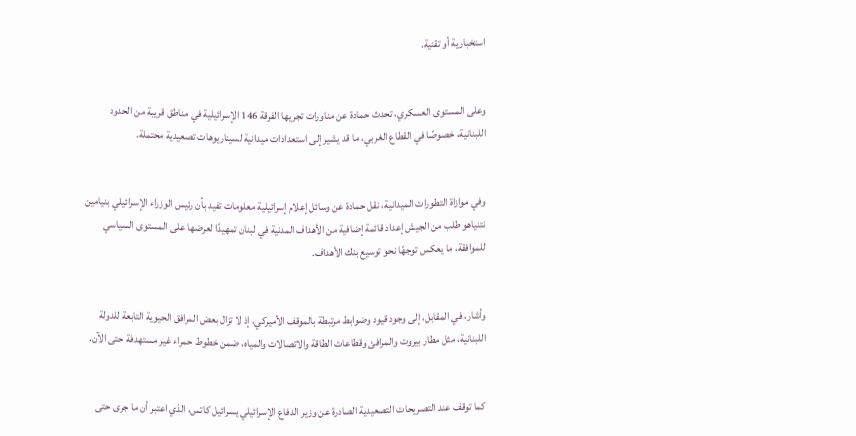استخبارية أو تقنية.


وعلى المستوى العسكري، تحدث حمادة عن مناورات تجريها الفرقة 146 الإسرائيلية في مناطق قريبة من الحدود اللبنانية، خصوصًا في القطاع الغربي، ما قد يشير إلى استعدادات ميدانية لسيناريوهات تصعيدية محتملة.


وفي موازاة التطورات الميدانية، نقل حمادة عن وسائل إعلام إسرائيلية معلومات تفيد بأن رئيس الوزراء الإسرائيلي بنيامين نتنياهو طلب من الجيش إعداد قائمة إضافية من الأهداف المدنية في لبنان تمهيدًا لعرضها على المستوى السياسي للموافقة، ما يعكس توجهًا نحو توسيع بنك الأهداف.


وأشار، في المقابل، إلى وجود قيود وضوابط مرتبطة بالموقف الأميركي، إذ لا تزال بعض المرافق الحيوية التابعة للدولة اللبنانية، مثل مطار بيروت والمرافئ وقطاعات الطاقة والاتصالات والمياه، ضمن خطوط حمراء غير مستهدفة حتى الآن.


كما توقف عند التصريحات التصعيدية الصادرة عن وزير الدفاع الإسرائيلي يسرائيل كاتس، الذي اعتبر أن ما جرى حتى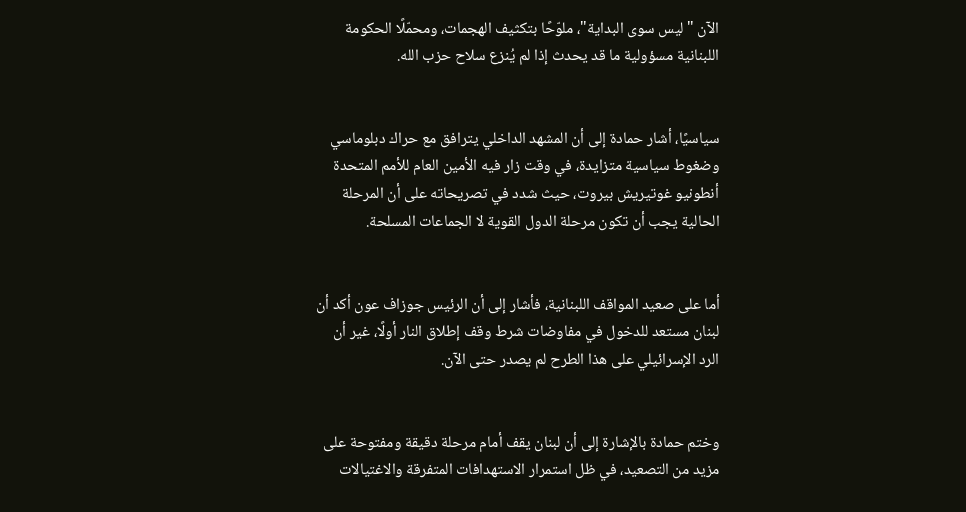الآن "ليس سوى البداية"، ملوّحًا بتكثيف الهجمات، ومحمّلًا الحكومة اللبنانية مسؤولية ما قد يحدث إذا لم يُنزع سلاح حزب الله.


سياسيًا، أشار حمادة إلى أن المشهد الداخلي يترافق مع حراك دبلوماسي وضغوط سياسية متزايدة، في وقت زار فيه الأمين العام للأمم المتحدة أنطونيو غوتيريش بيروت، حيث شدد في تصريحاته على أن المرحلة الحالية يجب أن تكون مرحلة الدول القوية لا الجماعات المسلحة.


أما على صعيد المواقف اللبنانية، فأشار إلى أن الرئيس جوزاف عون أكد أن لبنان مستعد للدخول في مفاوضات شرط وقف إطلاق النار أولًا، غير أن الرد الإسرائيلي على هذا الطرح لم يصدر حتى الآن.


وختم حمادة بالإشارة إلى أن لبنان يقف أمام مرحلة دقيقة ومفتوحة على مزيد من التصعيد، في ظل استمرار الاستهدافات المتفرقة والاغتيالات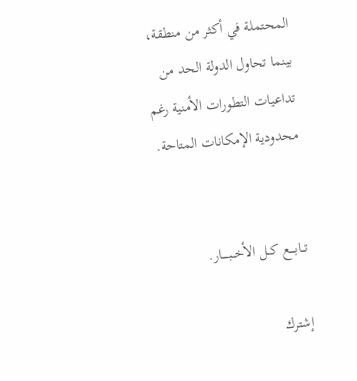المحتملة في أكثر من منطقة، بينما تحاول الدولة الحد من تداعيات التطورات الأمنية رغم محدودية الإمكانات المتاحة.


تــابــــع كــل الأخــبـــــار.

إشترك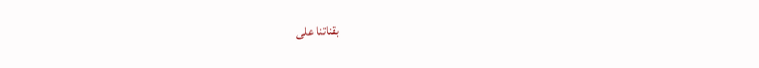بقناتنا على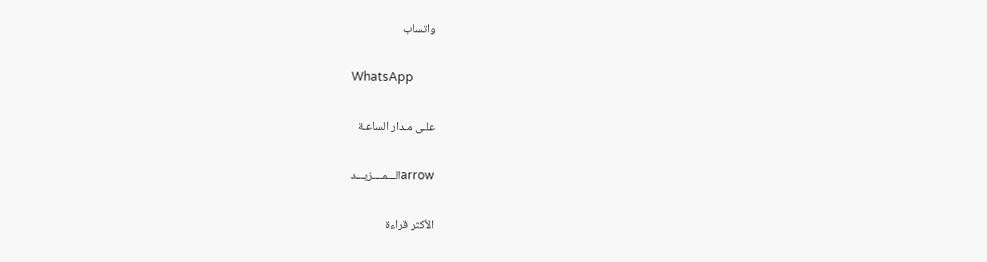واتساب

WhatsApp

علـى مـدار الساعـة

arrowالـــمــــزيـــد

الأكثر قراءة